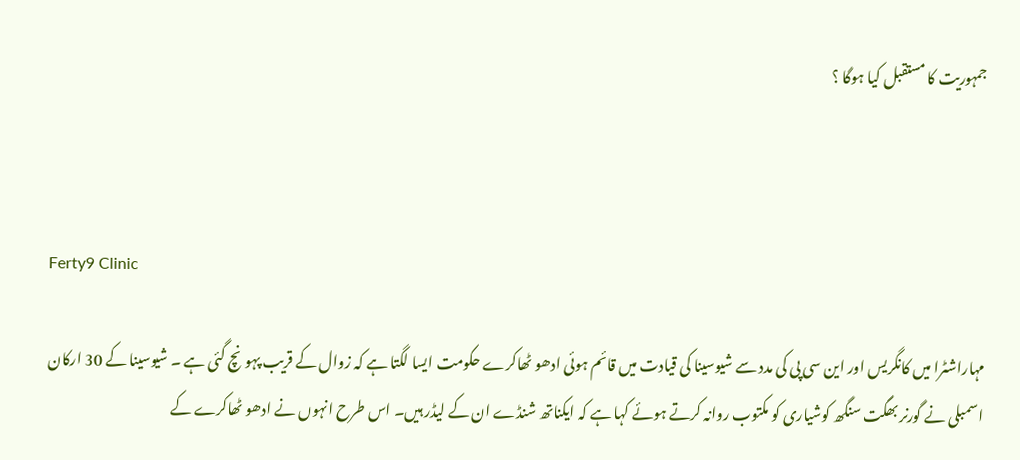جمہوریت کا مستقبل کیا ہوگا ؟



Ferty9 Clinic

مہاراشٹرا میں کانگریس اور این سی پی کی مدد سے شیوسینا کی قیادت میں قائم ہوئی ادھو ٹھاکرے حکومت ایسا لگتا ہے کہ زوال کے قریب پہونچ گئی ہے ۔ شیوسینا کے 30 ارکان اسمبلی نے گورنر بھگت سنگھ کوشیاری کو مکتوب روانہ کرتے ہوئے کہا ہے کہ ایکناتھ شنڈے ان کے لیڈر ہیں۔ اس طرح انہوں نے ادھو ٹھاکرے کے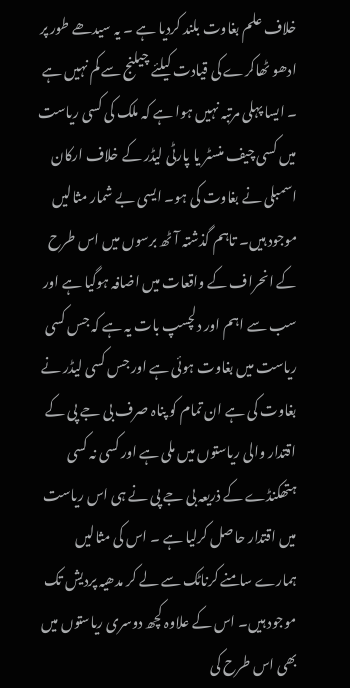خلاف علم بغاوت بلند کردیا ہے ۔ یہ سیدھے طور پر ادھو ٹھاکرے کی قیادت کیلئے چیلنج سے کم نہیں ہے ۔ ایسا پہلی مرتبہ نہیں ہوا ہے کہ ملک کی کسی ریاست میں کسی چیف منسٹر یا پارٹی لیڈر کے خلاف ارکان اسمبلی نے بغاوت کی ہو۔ ایسی بے شمار مثالیں موجود ہیں۔ تاہم گذشتہ آٹھ برسوں میں اس طرح کے انحراف کے واقعات میں اضافہ ہوگیا ہے اور سب سے اہم اور دلچسپ بات یہ ہے کہ جس کسی ریاست میں بغاوت ہوئی ہے اور جس کسی لیڈر نے بغاوت کی ہے ان تمام کو پناہ صرف بی جے پی کے اقتدار والی ریاستوں میں ملی ہے اور کسی نہ کسی ہتھکنڈے کے ذریعہ بی جے پی نے ہی اس ریاست میں اقتدار حاصل کرلیا ہے ۔ اس کی مثالیں ہمارے سامنے کرناٹک سے لے کر مدھیہ پردیش تک موجود ہیں۔ اس کے علاوہ کچھ دوسری ریاستوں میں بھی اس طرح کی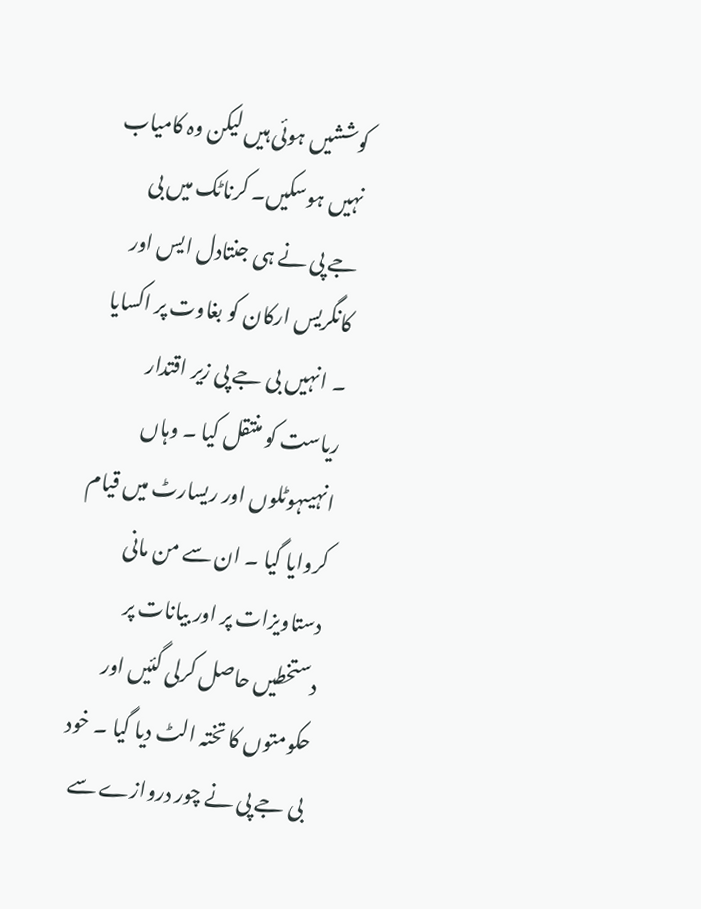کوششیں ہوئی ہیں لیکن وہ کامیاب نہیں ہوسکیں۔ کرناٹک میں بی جے پی نے ہی جنتادل ایس اور کانگریس ارکان کو بغاوت پر اکسایا ۔ انہیں بی جے پی زیر اقتدار ریاست کو منتقل کیا ۔ وہاں انہیںہوٹلوں اور ریسارٹ میں قیام کروایا گیا ۔ ان سے من مانی دستاویزات پر اور بیانات پر دستخطیں حاصل کرلی گئیں اور حکومتوں کا تختہ الٹ دیا گیا ۔ خود بی جے پی نے چور دروازے سے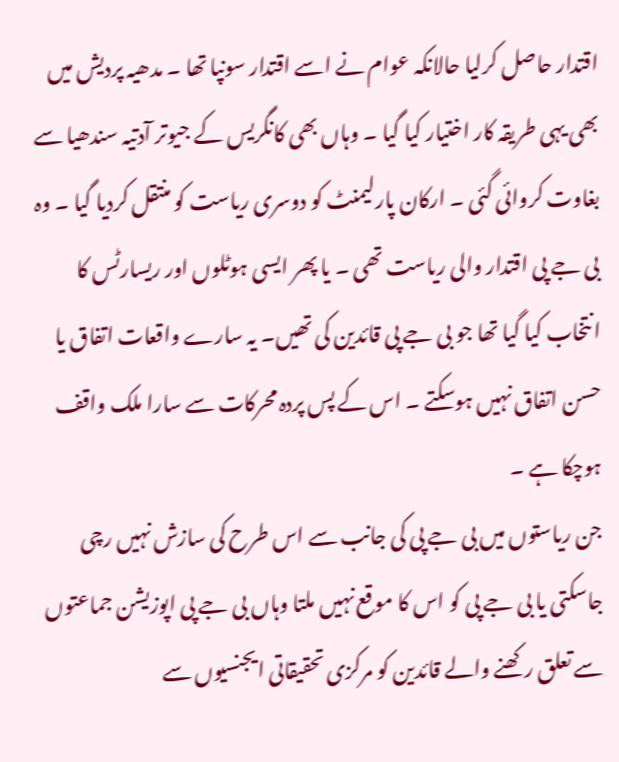اقتدار حاصل کرلیا حالانکہ عوام نے اسے اقتدار سونپا تھا ۔ مدھیہ پردیش میں بھی یہی طریقہ کار اختیار کیا گیا ۔ وہاں بھی کانگریس کے جیوتر آدتیہ سندھیا سے بغاوت کروائی گئی ۔ ارکان پارلیمنٹ کو دوسری ریاست کو منتقل کردیا گیا ۔ وہ بی جے پی اقتدار والی ریاست تھی ۔ یا پھر ایسی ہوٹلوں اور ریسارٹس کا انتخاب کیا گیا تھا جو بی جے پی قائدین کی تھیں۔ یہ سارے واقعات اتفاق یا حسن اتفاق نہیں ہوسکتے ۔ اس کے پس پردہ محرکات سے سارا ملک واقف ہوچکا ہے ۔
جن ریاستوں میں بی جے پی کی جانب سے اس طرح کی سازش نہیں رچی جاسکتی یا بی جے پی کو اس کا موقع نہیں ملتا وہاں بی جے پی اپوزیشن جماعتوں سے تعلق رکھنے والے قائدین کو مرکزی تحقیقاتی ایجنسیوں سے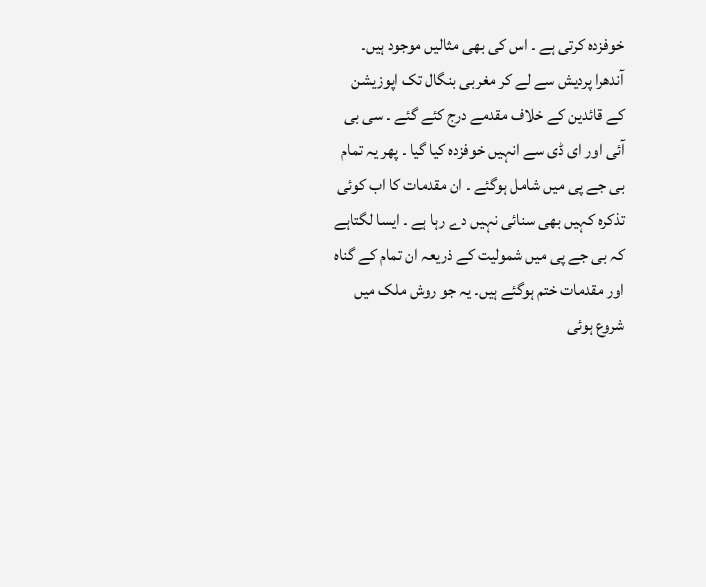خوفزدہ کرتی ہے ۔ اس کی بھی مثالیں موجود ہیں۔ آندھرا پردیش سے لے کر مغربی بنگال تک اپوزیشن کے قائدین کے خلاف مقدمے درج کئے گئے ۔ سی بی آئی اور ای ڈی سے انہیں خوفزدہ کیا گیا ۔ پھر یہ تمام بی جے پی میں شامل ہوگئے ۔ ان مقدمات کا اب کوئی تذکرہ کہیں بھی سنائی نہیں دے رہا ہے ۔ ایسا لگتاہے کہ بی جے پی میں شمولیت کے ذریعہ ان تمام کے گناہ اور مقدمات ختم ہوگئے ہیں۔ یہ جو روش ملک میں شروع ہوئی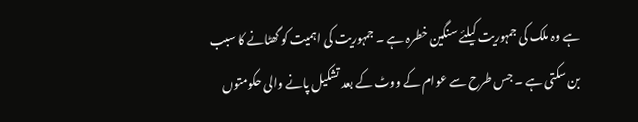ہے وہ ملک کی جمہوریت کیلئے سنگین خطرہ ہے ۔ جمہوریت کی اہمیت کو گھٹانے کا سبب بن سکتی ہے ۔ جس طرح سے عوام کے ووٹ کے بعد تشکیل پانے والی حکومتوں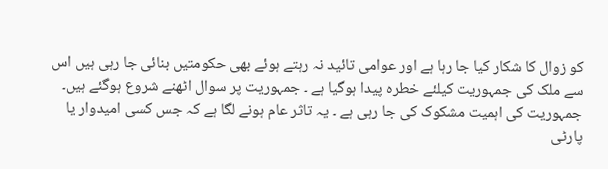کو زوال کا شکار کیا جا رہا ہے اور عوامی تائید نہ رہتے ہوئے بھی حکومتیں بنائی جا رہی ہیں اس سے ملک کی جمہوریت کیلئے خطرہ پیدا ہوگیا ہے ۔ جمہوریت پر سوال اٹھنے شروع ہوگئے ہیں۔ جمہوریت کی اہمیت مشکوک کی جا رہی ہے ۔ یہ تاثر عام ہونے لگا ہے کہ جس کسی امیدوار یا پارٹی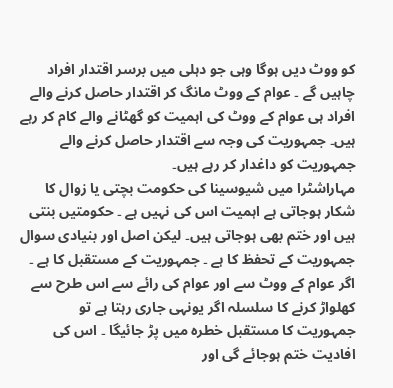کو ووٹ دیں ہوگا وہی جو دہلی میں برسر اقتدار افراد چاہیں گے ۔ عوام کے ووٹ مانگ کر اقتدار حاصل کرنے والے افراد ہی عوام کے ووٹ کی اہمیت کو گھٹانے والے کام کر رہے ہیں۔ جمہوریت کی وجہ سے اقتدار حاصل کرنے والے جمہوریت کو داغدار کر رہے ہیں۔
مہاراشٹرا میں شیوسینا کی حکومت بچتی یا زوال کا شکار ہوجاتی ہے اہمیت اس کی نہیں ہے ۔ حکومتیں بنتی ہیں اور ختم بھی ہوجاتی ہیں۔ لیکن اصل اور بنیادی سوال جمہوریت کے تحفظ کا ہے ۔ جمہوریت کے مستقبل کا ہے ۔ اگر عوام کے ووٹ سے اور عوام کی رائے سے اس طرح سے کھلواڑ کرنے کا سلسلہ اگر یونہی جاری رہتا ہے تو جمہوریت کا مستقبل خطرہ میں پڑ جائیگا ۔ اس کی افادیت ختم ہوجائے گی اور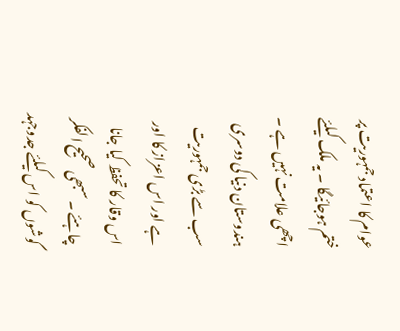عوام کا اعتماد جمہوریت پر ختم ہوجائیگا ۔ یہ ملک کیلئے اچھی علامت نہیں ہے ۔ ہندوستان دنیا کی دوسری سب سے بڑی جمہوریت ہے اور اس اعزاز کا اور اس وقار کا تحفظ کیا جانا چاہئے ۔ سبھی صحیح الفکر گوشوں کو اس کیلئے جدوجہد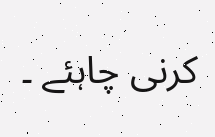کرنی چاہئے ۔